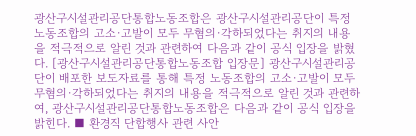광산구시설관리공단통합노동조합은 광산구시설관리공단이 특정 노동조합의 고소·고발이 모두 무혐의·각하되었다는 취지의 내용을 적극적으로 알린 것과 관련하여 다음과 같이 공식 입장을 밝혔다. [광산구시설관리공단통합노동조합 입장문] 광산구시설관리공단이 배포한 보도자료를 통해 특정 노동조합의 고소·고발이 모두 무혐의·각하되었다는 취지의 내용을 적극적으로 알린 것과 관련하여, 광산구시설관리공단통합노동조합은 다음과 같이 공식 입장을 밝힌다. ■ 환경직 단합행사 관련 사안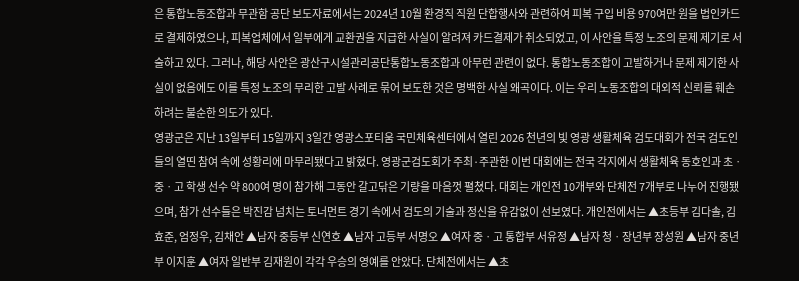은 통합노동조합과 무관함 공단 보도자료에서는 2024년 10월 환경직 직원 단합행사와 관련하여 피복 구입 비용 970여만 원을 법인카드로 결제하였으나, 피복업체에서 일부에게 교환권을 지급한 사실이 알려져 카드결제가 취소되었고, 이 사안을 특정 노조의 문제 제기로 서술하고 있다. 그러나, 해당 사안은 광산구시설관리공단통합노동조합과 아무런 관련이 없다. 통합노동조합이 고발하거나 문제 제기한 사실이 없음에도 이를 특정 노조의 무리한 고발 사례로 묶어 보도한 것은 명백한 사실 왜곡이다. 이는 우리 노동조합의 대외적 신뢰를 훼손하려는 불순한 의도가 있다.
영광군은 지난 13일부터 15일까지 3일간 영광스포티움 국민체육센터에서 열린 2026 천년의 빛 영광 생활체육 검도대회가 전국 검도인들의 열띤 참여 속에 성황리에 마무리됐다고 밝혔다. 영광군검도회가 주최·주관한 이번 대회에는 전국 각지에서 생활체육 동호인과 초ㆍ중ㆍ고 학생 선수 약 800여 명이 참가해 그동안 갈고닦은 기량을 마음껏 펼쳤다. 대회는 개인전 10개부와 단체전 7개부로 나누어 진행됐으며, 참가 선수들은 박진감 넘치는 토너먼트 경기 속에서 검도의 기술과 정신을 유감없이 선보였다. 개인전에서는 ▲초등부 김다솔, 김효준, 엄정우, 김채안 ▲남자 중등부 신연호 ▲남자 고등부 서명오 ▲여자 중ㆍ고 통합부 서유정 ▲남자 청ㆍ장년부 장성원 ▲남자 중년부 이지훈 ▲여자 일반부 김재원이 각각 우승의 영예를 안았다. 단체전에서는 ▲초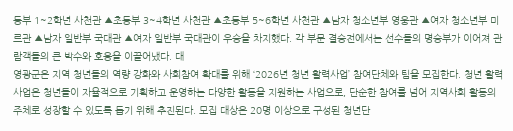등부 1~2학년 사천관 ▲초등부 3~4학년 사천관 ▲초등부 5~6학년 사천관 ▲남자 청소년부 영웅관 ▲여자 청소년부 미르관 ▲남자 일반부 국대관 ▲여자 일반부 국대관이 우승을 차지했다. 각 부문 결승전에서는 선수들의 명승부가 이어져 관람객들의 큰 박수와 호응을 이끌어냈다. 대
영광군은 지역 청년들의 역량 강화와 사회참여 확대를 위해 ‘2026년 청년 활력사업’ 참여단체와 팀을 모집한다. 청년 활력사업은 청년들이 자율적으로 기획하고 운영하는 다양한 활동을 지원하는 사업으로, 단순한 참여를 넘어 지역사회 활동의 주체로 성장할 수 있도록 돕기 위해 추진된다. 모집 대상은 20명 이상으로 구성된 청년단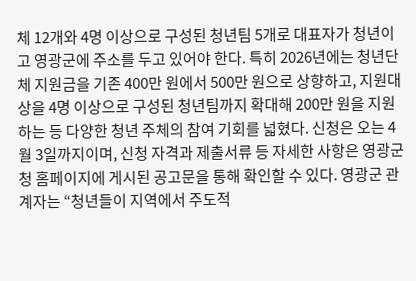체 12개와 4명 이상으로 구성된 청년팀 5개로 대표자가 청년이고 영광군에 주소를 두고 있어야 한다. 특히 2026년에는 청년단체 지원금을 기존 400만 원에서 500만 원으로 상향하고, 지원대상을 4명 이상으로 구성된 청년팀까지 확대해 200만 원을 지원하는 등 다양한 청년 주체의 참여 기회를 넓혔다. 신청은 오는 4월 3일까지이며, 신청 자격과 제출서류 등 자세한 사항은 영광군청 홈페이지에 게시된 공고문을 통해 확인할 수 있다. 영광군 관계자는 “청년들이 지역에서 주도적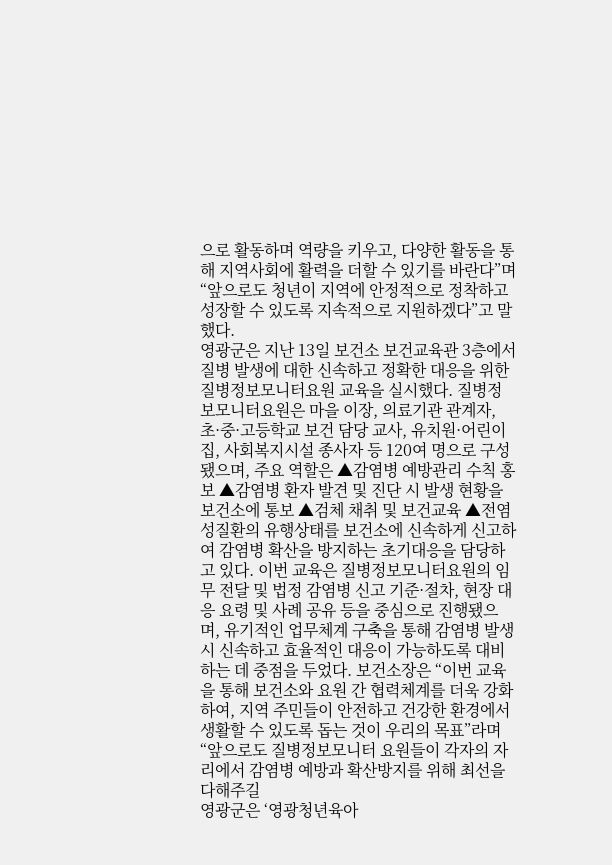으로 활동하며 역량을 키우고, 다양한 활동을 통해 지역사회에 활력을 더할 수 있기를 바란다”며 “앞으로도 청년이 지역에 안정적으로 정착하고 성장할 수 있도록 지속적으로 지원하겠다”고 말했다.
영광군은 지난 13일 보건소 보건교육관 3층에서 질병 발생에 대한 신속하고 정확한 대응을 위한 질병정보모니터요원 교육을 실시했다. 질병정보모니터요원은 마을 이장, 의료기관 관계자, 초·중·고등학교 보건 담당 교사, 유치원·어린이집, 사회복지시설 종사자 등 120여 명으로 구성됐으며, 주요 역할은 ▲감염병 예방관리 수칙 홍보 ▲감염병 환자 발견 및 진단 시 발생 현황을 보건소에 통보 ▲검체 채취 및 보건교육 ▲전염성질환의 유행상태를 보건소에 신속하게 신고하여 감염병 확산을 방지하는 초기대응을 담당하고 있다. 이번 교육은 질병정보모니터요원의 임무 전달 및 법정 감염병 신고 기준·절차, 현장 대응 요령 및 사례 공유 등을 중심으로 진행됐으며, 유기적인 업무체계 구축을 통해 감염병 발생 시 신속하고 효율적인 대응이 가능하도록 대비하는 데 중점을 두었다. 보건소장은 “이번 교육을 통해 보건소와 요원 간 협력체계를 더욱 강화하여, 지역 주민들이 안전하고 건강한 환경에서 생활할 수 있도록 돕는 것이 우리의 목표”라며 “앞으로도 질병정보모니터 요원들이 각자의 자리에서 감염병 예방과 확산방지를 위해 최선을 다해주길
영광군은 ‘영광청년육아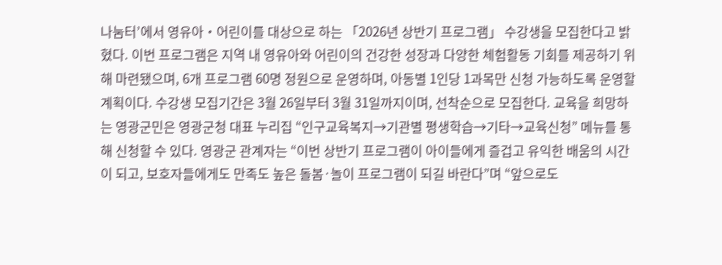나눔터’에서 영유아・어린이를 대상으로 하는 「2026년 상반기 프로그램」 수강생을 모집한다고 밝혔다. 이번 프로그램은 지역 내 영유아와 어린이의 건강한 성장과 다양한 체험활동 기회를 제공하기 위해 마련됐으며, 6개 프로그램 60명 정원으로 운영하며, 아동별 1인당 1과목만 신청 가능하도록 운영할 계획이다. 수강생 모집기간은 3월 26일부터 3월 31일까지이며, 선착순으로 모집한다. 교육을 희망하는 영광군민은 영광군청 대표 누리집 “인구교육복지→기관별 평생학습→기타→교육신청” 메뉴를 통해 신청할 수 있다. 영광군 관계자는 “이번 상반기 프로그램이 아이들에게 즐겁고 유익한 배움의 시간이 되고, 보호자들에게도 만족도 높은 돌봄·놀이 프로그램이 되길 바란다”며 “앞으로도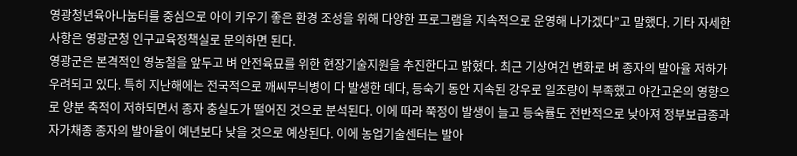영광청년육아나눔터를 중심으로 아이 키우기 좋은 환경 조성을 위해 다양한 프로그램을 지속적으로 운영해 나가겠다”고 말했다. 기타 자세한 사항은 영광군청 인구교육정책실로 문의하면 된다.
영광군은 본격적인 영농철을 앞두고 벼 안전육묘를 위한 현장기술지원을 추진한다고 밝혔다. 최근 기상여건 변화로 벼 종자의 발아율 저하가 우려되고 있다. 특히 지난해에는 전국적으로 깨씨무늬병이 다 발생한 데다, 등숙기 동안 지속된 강우로 일조량이 부족했고 야간고온의 영향으로 양분 축적이 저하되면서 종자 충실도가 떨어진 것으로 분석된다. 이에 따라 쭉정이 발생이 늘고 등숙률도 전반적으로 낮아져 정부보급종과 자가채종 종자의 발아율이 예년보다 낮을 것으로 예상된다. 이에 농업기술센터는 발아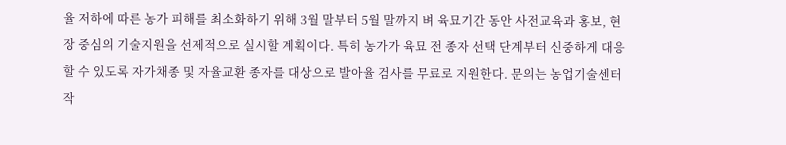율 저하에 따른 농가 피해를 최소화하기 위해 3월 말부터 5월 말까지 벼 육묘기간 동안 사전교육과 홍보, 현장 중심의 기술지원을 선제적으로 실시할 계획이다. 특히 농가가 육묘 전 종자 선택 단계부터 신중하게 대응할 수 있도록 자가채종 및 자율교환 종자를 대상으로 발아율 검사를 무료로 지원한다. 문의는 농업기술센터 작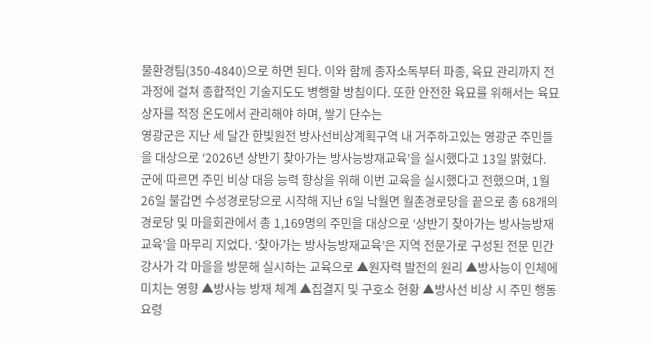물환경팀(350-4840)으로 하면 된다. 이와 함께 종자소독부터 파종, 육묘 관리까지 전 과정에 걸쳐 종합적인 기술지도도 병행할 방침이다. 또한 안전한 육묘를 위해서는 육묘상자를 적정 온도에서 관리해야 하며, 쌓기 단수는
영광군은 지난 세 달간 한빛원전 방사선비상계획구역 내 거주하고있는 영광군 주민들을 대상으로 ‘2026년 상반기 찾아가는 방사능방재교육’을 실시했다고 13일 밝혔다. 군에 따르면 주민 비상 대응 능력 향상을 위해 이번 교육을 실시했다고 전했으며, 1월 26일 불갑면 수성경로당으로 시작해 지난 6일 낙월면 월촌경로당을 끝으로 총 68개의 경로당 및 마을회관에서 총 1,169명의 주민을 대상으로 ‘상반기 찾아가는 방사능방재교육’을 마무리 지었다. ‘찾아가는 방사능방재교육’은 지역 전문가로 구성된 전문 민간 강사가 각 마을을 방문해 실시하는 교육으로 ▲원자력 발전의 원리 ▲방사능이 인체에 미치는 영향 ▲방사능 방재 체계 ▲집결지 및 구호소 현황 ▲방사선 비상 시 주민 행동 요령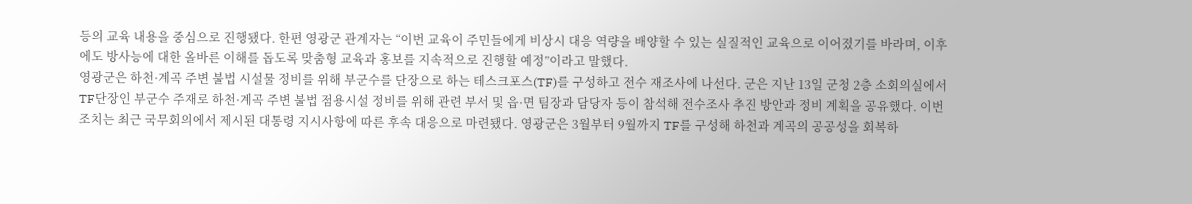등의 교육 내용을 중심으로 진행됐다. 한편 영광군 관계자는 “이번 교육이 주민들에게 비상시 대응 역량을 배양할 수 있는 실질적인 교육으로 이어졌기를 바라며, 이후에도 방사능에 대한 올바른 이해를 돕도록 맞춤형 교육과 홍보를 지속적으로 진행할 예정”이라고 말했다.
영광군은 하천·계곡 주변 불법 시설물 정비를 위해 부군수를 단장으로 하는 테스크포스(TF)를 구성하고 전수 재조사에 나선다. 군은 지난 13일 군청 2층 소회의실에서 TF단장인 부군수 주재로 하천·계곡 주변 불법 점용시설 정비를 위해 관련 부서 및 읍·면 팀장과 담당자 등이 참석해 전수조사 추진 방안과 정비 계획을 공유했다. 이번 조치는 최근 국무회의에서 제시된 대통령 지시사항에 따른 후속 대응으로 마련됐다. 영광군은 3월부터 9월까지 TF를 구성해 하천과 계곡의 공공성을 회복하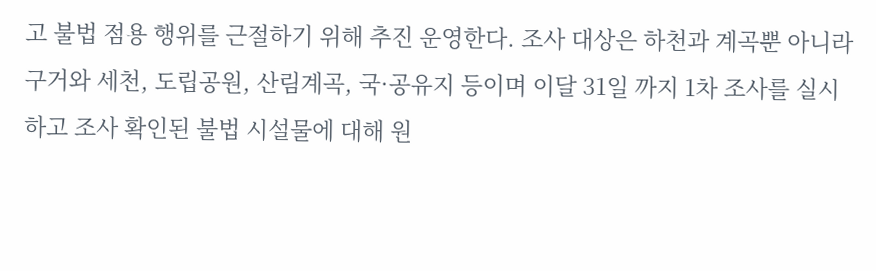고 불법 점용 행위를 근절하기 위해 추진 운영한다. 조사 대상은 하천과 계곡뿐 아니라 구거와 세천, 도립공원, 산림계곡, 국·공유지 등이며 이달 31일 까지 1차 조사를 실시하고 조사 확인된 불법 시설물에 대해 원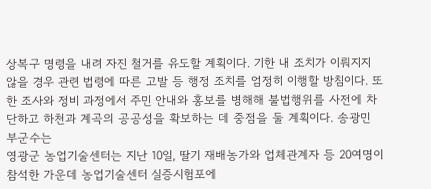상복구 명령을 내려 자진 철거를 유도할 계획이다. 기한 내 조치가 이뤄지지 않을 경우 관련 법령에 따른 고발 등 행정 조치를 엄정히 이행할 방침이다. 또한 조사와 정비 과정에서 주민 안내와 홍보를 병해해 불법행위를 사전에 차단하고 하천과 계곡의 공공성을 확보하는 데 중점을 둘 계획이다. 송광민 부군수는
영광군 농업기술센터는 지난 10일, 딸기 재배농가와 업체관계자 등 20여명이 참석한 가운데 농업기술센터 실증시험포에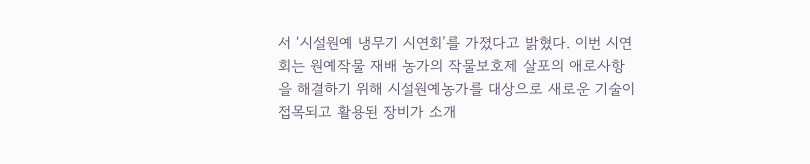서 ‘시설원예 냉무기 시연회’를 가졌다고 밝혔다. 이번 시연회는 원예작물 재배 농가의 작물보호제 살포의 애로사항을 해결하기 위해 시설원예농가를 대상으로 새로운 기술이 접목되고 활용된 장비가 소개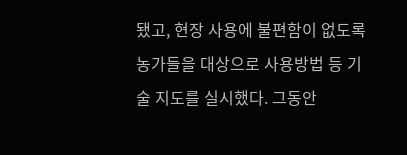됐고, 현장 사용에 불편함이 없도록 농가들을 대상으로 사용방법 등 기술 지도를 실시했다. 그동안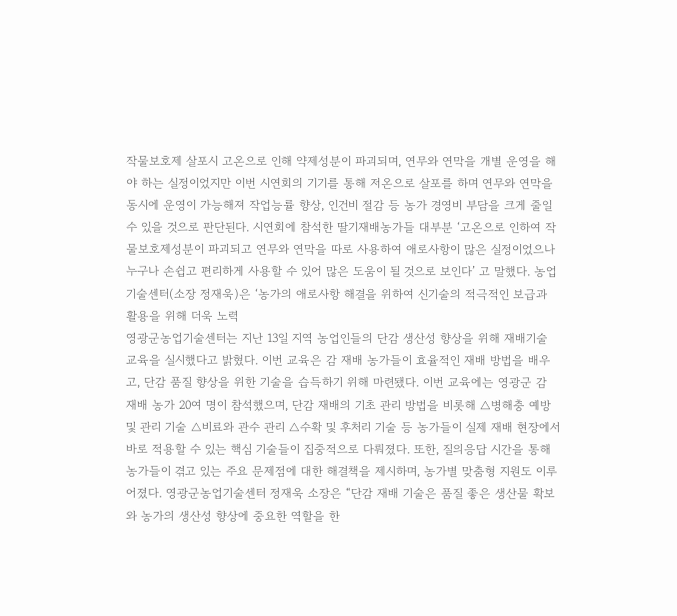작물보호제 살포시 고온으로 인해 약제성분이 파괴되며, 연무와 연막을 개별 운영을 해야 하는 실정이었지만 이번 시연회의 기기를 통해 저온으로 살포를 하며 연무와 연막을 동시에 운영이 가능해져 작업능률 향상, 인건비 절감 등 농가 경영비 부담을 크게 줄일 수 있을 것으로 판단된다. 시연회에 참석한 딸기재배농가들 대부분 ‘고온으로 인하여 작물보호제성분이 파괴되고 연무와 연막을 따로 사용하여 애로사항이 많은 실정이었으나 누구나 손쉽고 편리하게 사용할 수 있어 많은 도움이 될 것으로 보인다’ 고 말했다. 농업기술센터(소장 정재욱)은 ‘농가의 애로사항 해결을 위하여 신기술의 적극적인 보급과 활용을 위해 더욱 노력
영광군농업기술센터는 지난 13일 지역 농업인들의 단감 생산성 향상을 위해 재배기술 교육을 실시했다고 밝혔다. 이번 교육은 감 재배 농가들이 효율적인 재배 방법을 배우고, 단감 품질 향상을 위한 기술을 습득하기 위해 마련됐다. 이번 교육에는 영광군 감 재배 농가 20여 명이 참석했으며, 단감 재배의 기초 관리 방법을 비롯해 △병해충 예방 및 관리 기술 △비료와 관수 관리 △수확 및 후처리 기술 등 농가들이 실제 재배 현장에서 바로 적용할 수 있는 핵심 기술들이 집중적으로 다뤄졌다. 또한, 질의응답 시간을 통해 농가들이 겪고 있는 주요 문제점에 대한 해결책을 제시하며, 농가별 맞춤형 지원도 이루어졌다. 영광군농업기술센터 정재욱 소장은 “단감 재배 기술은 품질 좋은 생산물 확보와 농가의 생산성 향상에 중요한 역할을 한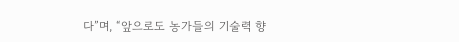다”며, “앞으로도 농가들의 기술력 향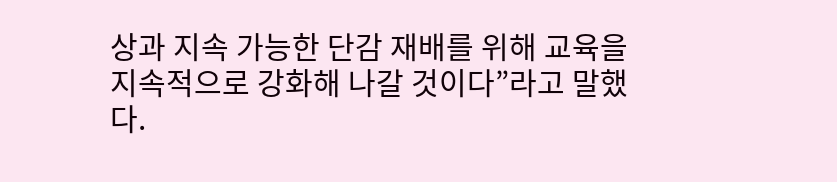상과 지속 가능한 단감 재배를 위해 교육을 지속적으로 강화해 나갈 것이다”라고 말했다.